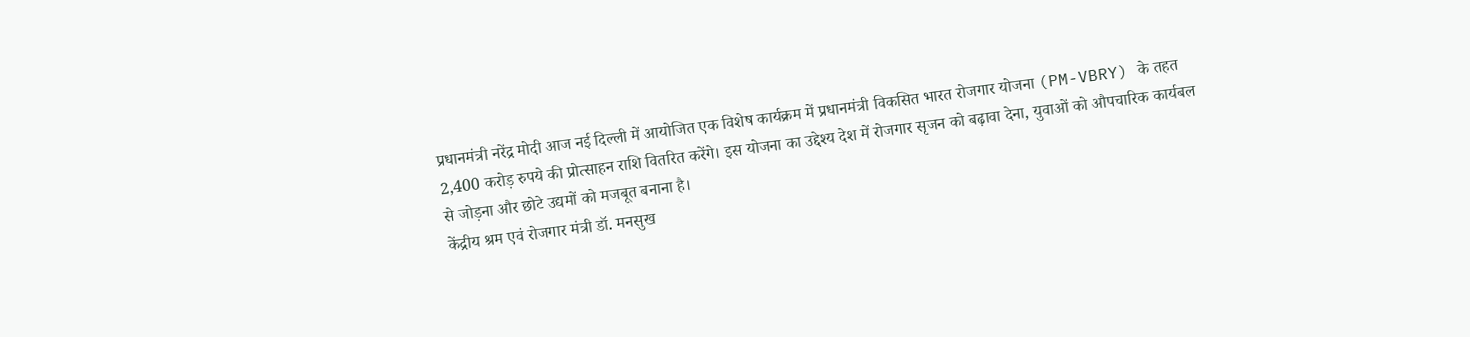प्रधानमंत्री नरेंद्र मोदी आज नई दिल्ली में आयोजित एक विशेष कार्यक्रम में प्रधानमंत्री विकसित भारत रोजगार योजना (PM-VBRY) के तहत 2,400 करोड़ रुपये की प्रोत्साहन राशि वितरित करेंगे। इस योजना का उद्देश्य देश में रोजगार सृजन को बढ़ावा देना, युवाओं को औपचारिक कार्यबल से जोड़ना और छोटे उद्यमों को मजबूत बनाना है।
केंद्रीय श्रम एवं रोजगार मंत्री डॉ. मनसुख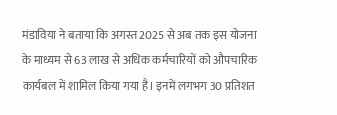मंडाविया ने बताया कि अगस्त 2025 से अब तक इस योजना के माध्यम से 63 लाख से अधिक कर्मचारियों को औपचारिक कार्यबल में शामिल किया गया है। इनमें लगभग 30 प्रतिशत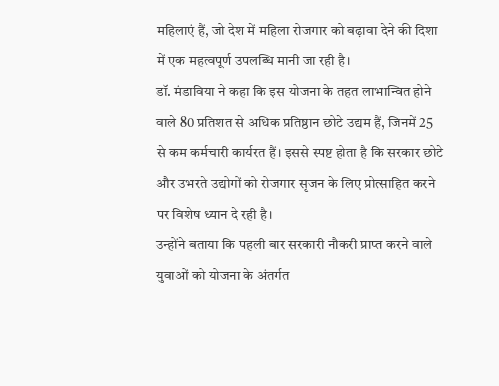महिलाएं हैं, जो देश में महिला रोजगार को बढ़ावा देने की दिशा में एक महत्वपूर्ण उपलब्धि मानी जा रही है।
डॉ. मंडाविया ने कहा कि इस योजना के तहत लाभान्वित होने वाले 80 प्रतिशत से अधिक प्रतिष्ठान छोटे उद्यम हैं, जिनमें 25 से कम कर्मचारी कार्यरत हैं। इससे स्पष्ट होता है कि सरकार छोटे और उभरते उद्योगों को रोजगार सृजन के लिए प्रोत्साहित करने पर विशेष ध्यान दे रही है।
उन्होंने बताया कि पहली बार सरकारी नौकरी प्राप्त करने वाले युवाओं को योजना के अंतर्गत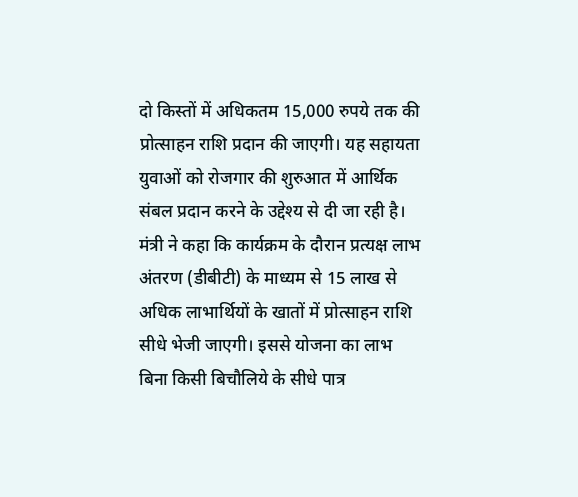दो किस्तों में अधिकतम 15,000 रुपये तक की प्रोत्साहन राशि प्रदान की जाएगी। यह सहायता युवाओं को रोजगार की शुरुआत में आर्थिक संबल प्रदान करने के उद्देश्य से दी जा रही है।
मंत्री ने कहा कि कार्यक्रम के दौरान प्रत्यक्ष लाभ अंतरण (डीबीटी) के माध्यम से 15 लाख से अधिक लाभार्थियों के खातों में प्रोत्साहन राशि सीधे भेजी जाएगी। इससे योजना का लाभ बिना किसी बिचौलिये के सीधे पात्र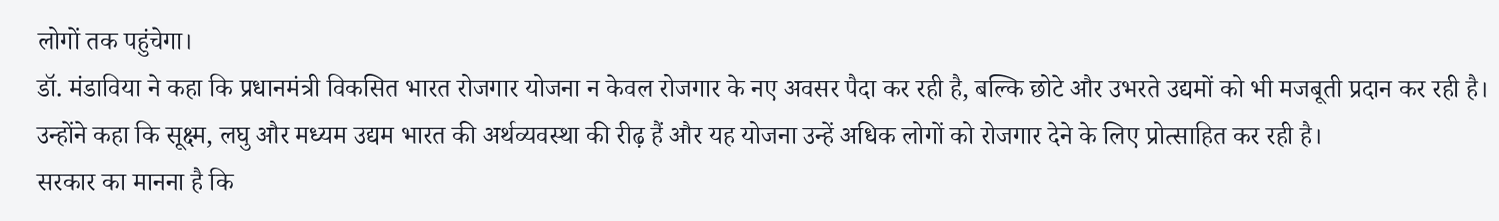लोगों तक पहुंचेगा।
डॉ. मंडाविया ने कहा कि प्रधानमंत्री विकसित भारत रोजगार योजना न केवल रोजगार के नए अवसर पैदा कर रही है, बल्कि छोटे और उभरते उद्यमों को भी मजबूती प्रदान कर रही है। उन्होंने कहा कि सूक्ष्म, लघु और मध्यम उद्यम भारत की अर्थव्यवस्था की रीढ़ हैं और यह योजना उन्हें अधिक लोगों को रोजगार देने के लिए प्रोत्साहित कर रही है।
सरकार का मानना है कि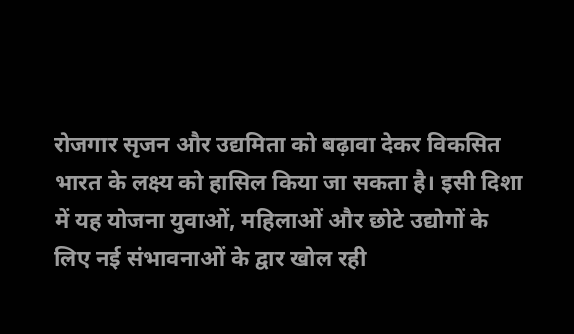रोजगार सृजन और उद्यमिता को बढ़ावा देकर विकसित भारत के लक्ष्य को हासिल किया जा सकता है। इसी दिशा में यह योजना युवाओं, महिलाओं और छोटे उद्योगों के लिए नई संभावनाओं के द्वार खोल रही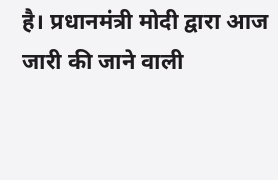है। प्रधानमंत्री मोदी द्वारा आज जारी की जाने वाली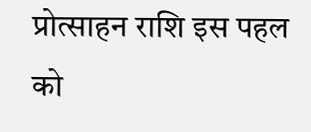प्रोत्साहन राशि इस पहल को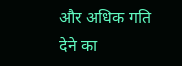और अधिक गति देने का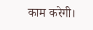काम करेगी।